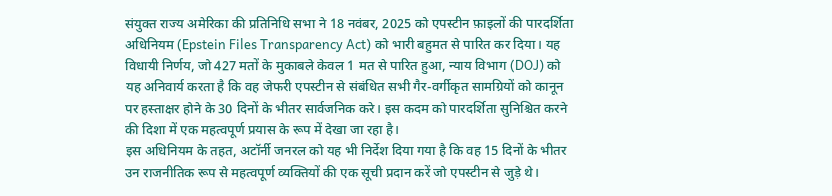संयुक्त राज्य अमेरिका की प्रतिनिधि सभा ने 18 नवंबर, 2025 को एपस्टीन फ़ाइलों की पारदर्शिता अधिनियम (Epstein Files Transparency Act) को भारी बहुमत से पारित कर दिया। यह विधायी निर्णय, जो 427 मतों के मुकाबले केवल 1 मत से पारित हुआ, न्याय विभाग (DOJ) को यह अनिवार्य करता है कि वह जेफरी एपस्टीन से संबंधित सभी गैर-वर्गीकृत सामग्रियों को कानून पर हस्ताक्षर होने के 30 दिनों के भीतर सार्वजनिक करे। इस कदम को पारदर्शिता सुनिश्चित करने की दिशा में एक महत्वपूर्ण प्रयास के रूप में देखा जा रहा है।
इस अधिनियम के तहत, अटॉर्नी जनरल को यह भी निर्देश दिया गया है कि वह 15 दिनों के भीतर उन राजनीतिक रूप से महत्वपूर्ण व्यक्तियों की एक सूची प्रदान करें जो एपस्टीन से जुड़े थे।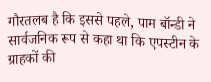गौरतलब है कि इससे पहले, पाम बॉन्डी ने सार्वजनिक रूप से कहा था कि एपस्टीन के ग्राहकों की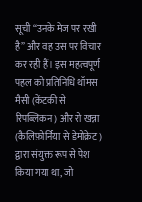सूची “उनके मेज पर रखी है” और वह उस पर विचार कर रही हैं। इस महत्वपूर्ण पहल को प्रतिनिधि थॉमस मैसी (केंटकी से रिपब्लिकन) और रो खन्ना (कैलिफ़ोर्निया से डेमोक्रेट) द्वारा संयुक्त रूप से पेश किया गया था, जो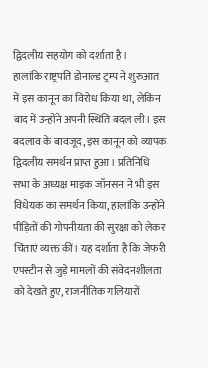द्विदलीय सहयोग को दर्शाता है।
हालांकि राष्ट्रपति डोनाल्ड ट्रम्प ने शुरुआत में इस कानून का विरोध किया था, लेकिन बाद में उन्होंने अपनी स्थिति बदल ली। इस बदलाव के बावजूद, इस कानून को व्यापक द्विदलीय समर्थन प्राप्त हुआ। प्रतिनिधि सभा के अध्यक्ष माइक जॉनसन ने भी इस विधेयक का समर्थन किया, हालांकि उन्होंने पीड़ितों की गोपनीयता की सुरक्षा को लेकर चिंताएं व्यक्त कीं। यह दर्शाता है कि जेफरी एपस्टीन से जुड़े मामलों की संवेदनशीलता को देखते हुए, राजनीतिक गलियारों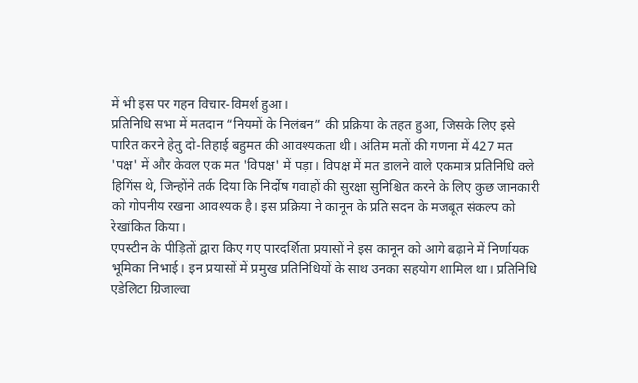में भी इस पर गहन विचार-विमर्श हुआ।
प्रतिनिधि सभा में मतदान “नियमों के निलंबन” की प्रक्रिया के तहत हुआ, जिसके लिए इसे पारित करने हेतु दो-तिहाई बहुमत की आवश्यकता थी। अंतिम मतों की गणना में 427 मत 'पक्ष' में और केवल एक मत 'विपक्ष' में पड़ा। विपक्ष में मत डालने वाले एकमात्र प्रतिनिधि क्ले हिगिंस थे, जिन्होंने तर्क दिया कि निर्दोष गवाहों की सुरक्षा सुनिश्चित करने के लिए कुछ जानकारी को गोपनीय रखना आवश्यक है। इस प्रक्रिया ने कानून के प्रति सदन के मजबूत संकल्प को रेखांकित किया।
एपस्टीन के पीड़ितों द्वारा किए गए पारदर्शिता प्रयासों ने इस कानून को आगे बढ़ाने में निर्णायक भूमिका निभाई। इन प्रयासों में प्रमुख प्रतिनिधियों के साथ उनका सहयोग शामिल था। प्रतिनिधि एडेलिटा ग्रिजाल्वा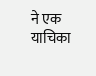ने एक याचिका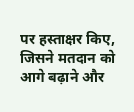पर हस्ताक्षर किए, जिसने मतदान को आगे बढ़ाने और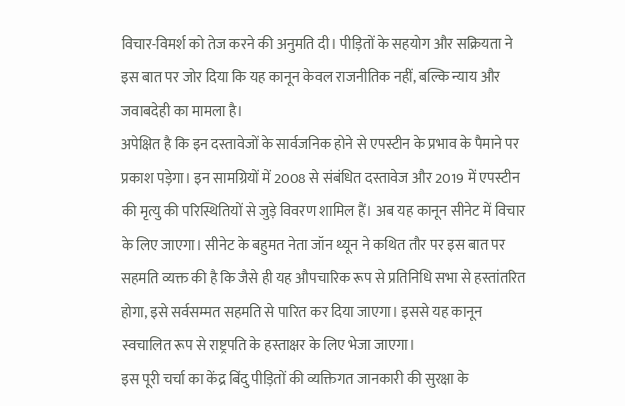विचार-विमर्श को तेज करने की अनुमति दी। पीड़ितों के सहयोग और सक्रियता ने इस बात पर जोर दिया कि यह कानून केवल राजनीतिक नहीं, बल्कि न्याय और जवाबदेही का मामला है।
अपेक्षित है कि इन दस्तावेजों के सार्वजनिक होने से एपस्टीन के प्रभाव के पैमाने पर प्रकाश पड़ेगा। इन सामग्रियों में 2008 से संबंधित दस्तावेज और 2019 में एपस्टीन की मृत्यु की परिस्थितियों से जुड़े विवरण शामिल हैं। अब यह कानून सीनेट में विचार के लिए जाएगा। सीनेट के बहुमत नेता जॉन थ्यून ने कथित तौर पर इस बात पर सहमति व्यक्त की है कि जैसे ही यह औपचारिक रूप से प्रतिनिधि सभा से हस्तांतरित होगा, इसे सर्वसम्मत सहमति से पारित कर दिया जाएगा। इससे यह कानून स्वचालित रूप से राष्ट्रपति के हस्ताक्षर के लिए भेजा जाएगा।
इस पूरी चर्चा का केंद्र बिंदु पीड़ितों की व्यक्तिगत जानकारी की सुरक्षा के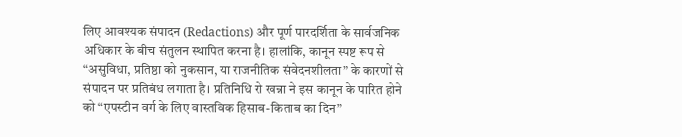लिए आवश्यक संपादन (Redactions) और पूर्ण पारदर्शिता के सार्वजनिक अधिकार के बीच संतुलन स्थापित करना है। हालांकि, कानून स्पष्ट रूप से “असुविधा, प्रतिष्ठा को नुकसान, या राजनीतिक संवेदनशीलता” के कारणों से संपादन पर प्रतिबंध लगाता है। प्रतिनिधि रो खन्ना ने इस कानून के पारित होने को “एपस्टीन वर्ग के लिए वास्तविक हिसाब-किताब का दिन”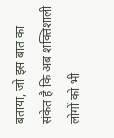बताया, जो इस बात का संकेत है कि अब शक्तिशाली लोगों को भी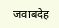जवाबदेह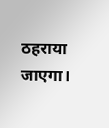ठहराया जाएगा।